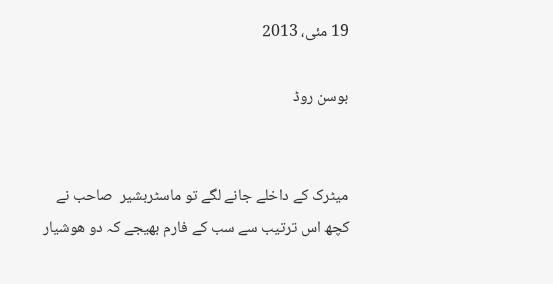19 مئی، 2013

بوسن روڈ


میٹرک کے داخلے جانے لگے تو ماسٹربشیر  صاحب نے کچھ اس ترتیب سے سب کے فارم بھیجے کہ دو ھوشیار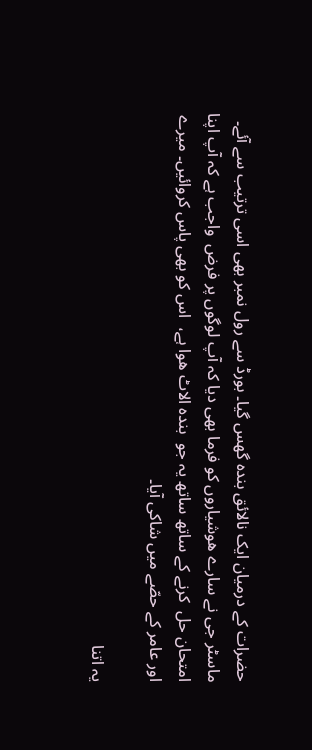حضرات کے درمیان ایک نالائق بندہ گھس گیا۔ بورڈ سے رول نمبر بھی اسی ترتیب سے آئے۔ ماسٹر جی نے سارے ھوشیاروں کو فرما بھی دیا کہ آپ لوگوں پر فرض  واجب ہے کہ آپ اپنا امتحان حل  کرنے کے ساتھ ساتھ یہ جو  بندہ الاٹ ھوا ہے،  اس کو بھی پاس کروائیں۔ میرے  اور عامر کے حصّے میں شاکی آیا۔

یہ اتنا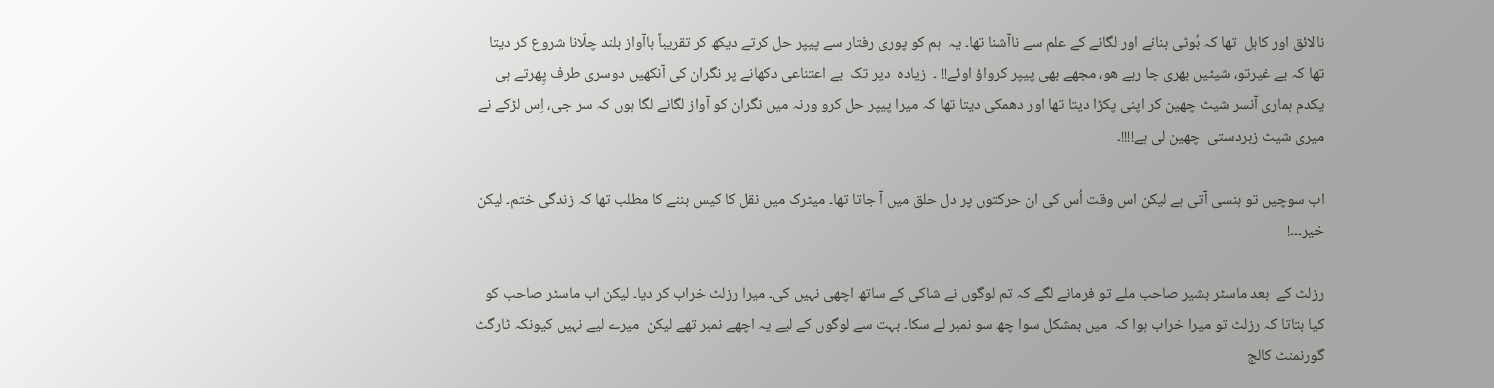نالائق اور کاہل  تھا کہ بُوٹی بنانے اور لگانے کے علم سے ناآشنا تھا۔ یہ  ہم کو پوری رفتار سے پیپر حل کرتے دیکھ کر تقریباً باآواز بلند چلّانا شروع کر دیتا تھا کہ بے غیرتو، شیٹیں بھری جا رہے ھو، مجھے بھی پیپر کرواؤ اوئے!! ۔  زیادہ  دیر تک  بے اعتناعی دکھانے پر نگران کی آنکھیں دوسری طرف پِھرتے ہی یکدم ہماری آنسر شیٹ چھین کر اپنی پکڑا دیتا تھا اور دھمکی دیتا تھا کہ میرا پیپر حل کرو ورنہ میں نگران کو آواز لگانے لگا ہوں کہ سر جی، اِس لڑکے نے میری شیٹ زبردستی  چھین لی ہے!!!!۔

اب سوچیں تو ہنسی آتی ہے لیکن اس وقت اُس کی ان حرکتوں پر دل حلق میں آ جاتا تھا۔ میٹرک میں نقل کا کیس بننے کا مطلب تھا کہ زندگی ختم۔ لیکن خیر۔۔۔!

رزلٹ کے  بعد ماسٹر بشیر صاحب ملے تو فرمانے لگے کہ تم لوگوں نے شاکی کے ساتھ اچھی نہیں کی۔ میرا رزلٹ خراب کر دیا۔ لیکن اب ماسٹر صاحب کو کیا بتاتا کہ رزلٹ تو میرا خراب ہوا کہ  میں بمشکل سوا چھ سو نمبر لے سکا۔ بہت سے لوگوں کے لیے یہ اچھے نمبر تھے لیکن  میرے لیے نہیں کیونکہ ٹارگٹ گورنمنٹ کالج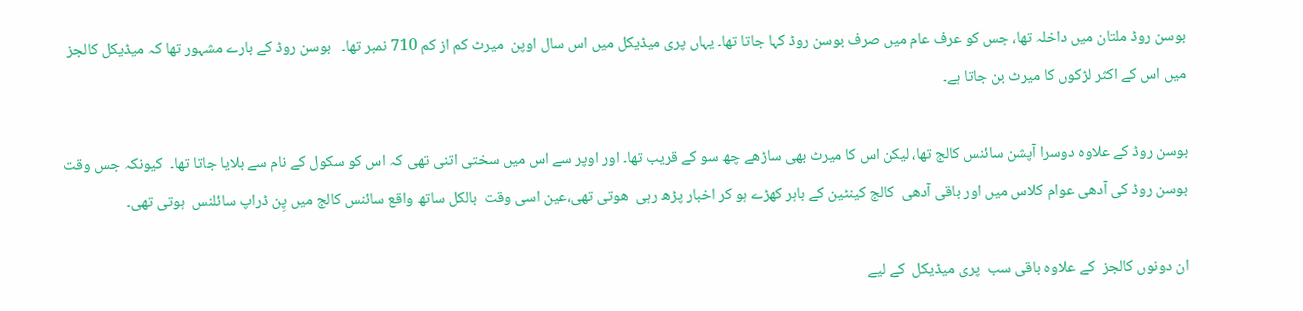بوسن روڈ ملتان میں داخلہ تھا، جس کو عرف عام میں صرف بوسن روڈ کہا جاتا تھا۔ یہاں پری میڈیکل میں اس سال اوپن  میرٹ کم از کم 710 نمبر تھا۔   بوسن روڈ کے بارے مشہور تھا کہ میڈیکل کالجز میں اس کے اکثر لڑکوں کا میرٹ بن جاتا ہے۔

بوسن روڈ کے علاوہ دوسرا آپشن سائنس کالج تھا، لیکن اس کا میرٹ بھی ساڑھے چھ سو کے قریب تھا۔ اور اوپر سے اس میں سختی اتنی تھی کہ اس کو سکول کے نام سے بلایا جاتا تھا۔  کیونکہ جس وقت بوسن روڈ کی آدھی عوام کلاس میں اور باقی آدھی  کالج کینٹین کے باہر کھڑے ہو کر اخبار پڑھ رہی  ھوتی تھی،عین اسی وقت  بالکل ساتھ واقع سائنس کالج میں پِن ڈراپ سائلنس  ہوتی تھی۔

ان دونوں کالجز  کے علاوہ باقی سب  پری میڈیکل  کے لیے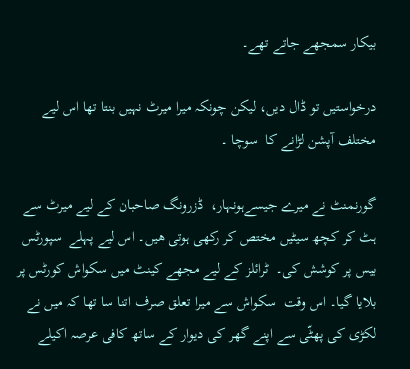بیکار سمجھے جاتے تھے۔

درخواستیں تو ڈال دیں، لیکن چونکہ میرا میرٹ نہیں بنتا تھا اس لیے مختلف آپشن لڑانے کا  سوچا ۔

گورنمنٹ نے میرے جیسےہونہار،  ڈزرونگ صاحبان کے لیے میرٹ سے ہٹ کر کچھ سیٹیں مختص کر رکھی ہوتی ھیں۔ اس لیے پہلے  سپورٹس بیس پر کوشش کی۔  ٹرائلز کے لیے مجھے کینٹ میں سکواش کورٹس پر بلایا گیا۔ اس وقت  سکواش سے میرا تعلق صرف اتنا سا تھا کہ میں نے لکڑی کی پھٹّی سے اپنے گھر کی دیوار کے ساتھ کافی عرصہ اکیلے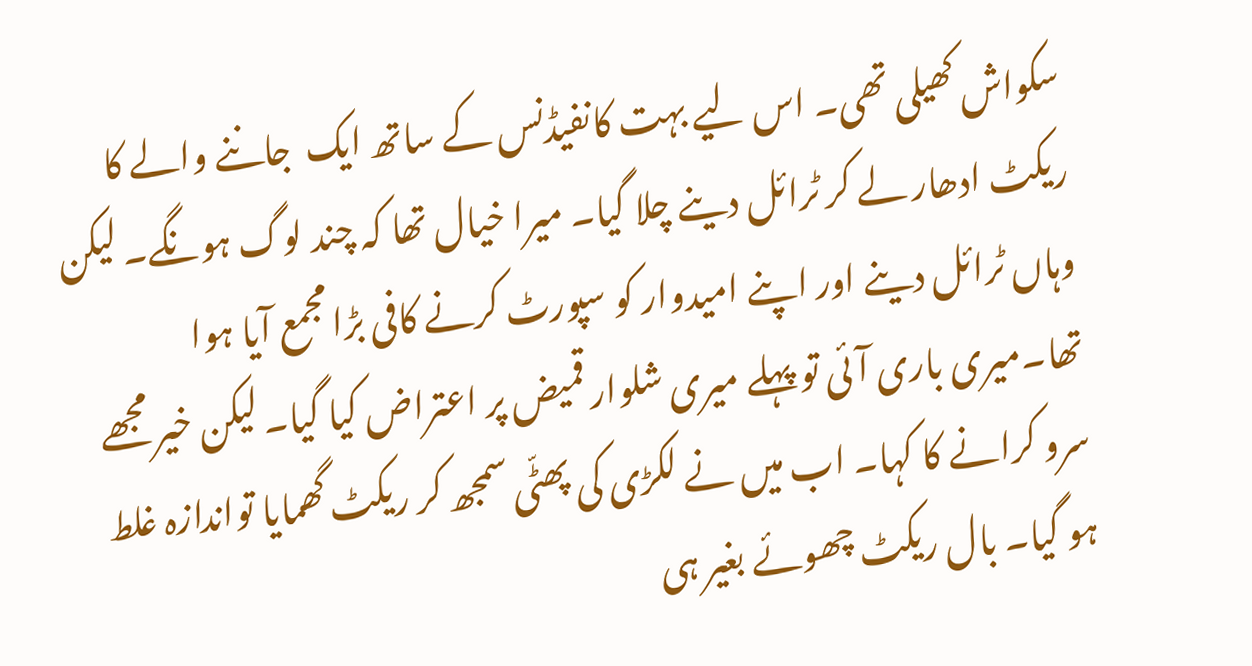سکواش کھیلی تھی۔ اس لیے بہت کانفیڈنس کے ساتھ ایک  جاننے والے کا ریکٹ ادھار لے کر ٹرائل دینے چلا گیا۔ میرا خیال تھا کہ چند لوگ ہونگے۔ لیکن وہاں ٹرائل دینے اور اپنے امیدوار کو سپورٹ کرنے کافی بڑا مجمع آیا ہوا تھا۔میری باری آئی تو پہلے میری شلوار قمیض پر اعتراض کیا گیا۔ لیکن خیر مجھے سرو کرانے کا کہا۔ اب میں نے لکڑی کی پھٹّی سمجھ کر ریکٹ گھمایا تواندازہ غلط ہو گیا۔ بال ریکٹ چھوئے بغیر ہی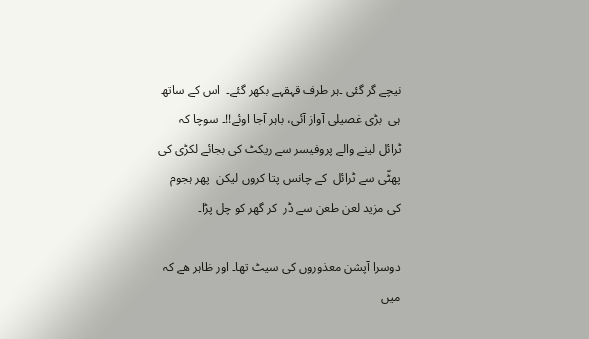نیچے گر گئی ۔ہر طرف قہقہے بکھر گئے۔  اس کے ساتھ ہی  بڑی غصیلی آواز آئی، باہر آجا اوئے!!۔ سوچا کہ ٹرائل لینے والے پروفیسر سے ریکٹ کی بجائے لکڑی کی پھٹّی سے ٹرائل  کے چانس پتا کروں لیکن  پھر ہجوم کی مزید لعن طعن سے ڈر  کر گھر کو چل پڑا۔

دوسرا آپشن معذوروں کی سیٹ تھا۔ اور ظاہر ھے کہ میں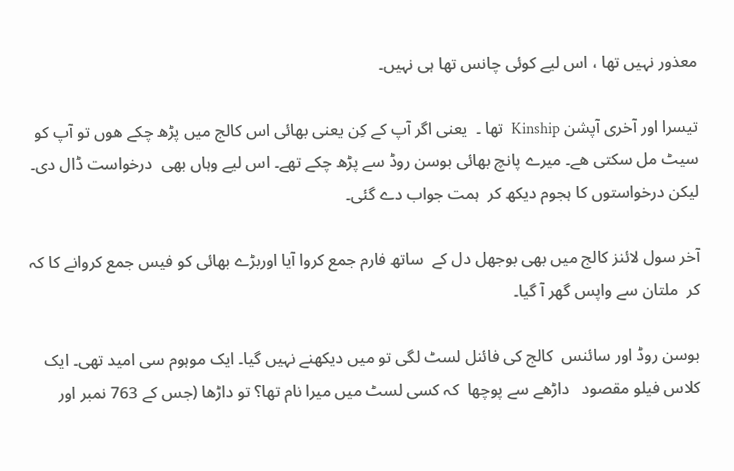معذور نہیں تھا ، اس لیے کوئی چانس تھا ہی نہیں۔

تیسرا اور آخری آپشن Kinship  تھا ۔  یعنی اگر آپ کے کِن یعنی بھائی اس کالج میں پڑھ چکے ھوں تو آپ کو سیٹ مل سکتی ھے۔ میرے پانچ بھائی بوسن روڈ سے پڑھ چکے تھے۔ اس لیے وہاں بھی  درخواست ڈال دی۔ لیکن درخواستوں کا ہجوم دیکھ کر  ہمت جواب دے گئی۔

آخر سول لائنز کالج میں بھی بوجھل دل کے  ساتھ فارم جمع کروا آیا اوربڑے بھائی کو فیس جمع کروانے کا کہ کر  ملتان سے واپس گھر آ گیا۔

بوسن روڈ اور سائنس  کالج کی فائنل لسٹ لگی تو میں دیکھنے نہیں گیا۔ ایک موہوم سی امید تھی۔ ایک کلاس فیلو مقصود   داڑھے سے پوچھا  کہ کسی لسٹ میں میرا نام تھا؟ تو داڑھا (جس کے 763 نمبر اور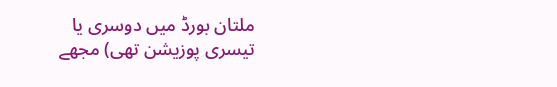ملتان بورڈ میں دوسری یا تیسری پوزیشن تھی) مجھے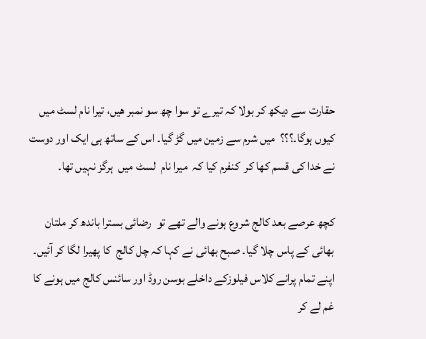حقارت سے دیکھ کر بولا کہ تیرے تو سوا چھ سو نمبر ھیں، تیرا نام لسٹ میں کیوں ہوگا۔؟؟؟  میں شرم سے زمین میں گڑ گیا۔ اس کے ساتھ ہی ایک اور دوست نے خدا کی قسم کھا کر  کنفرم کیا کہ  میرا نام  لسٹ میں  ہرگز نہیں تھا۔

کچھ عرصے بعد کالج شروع ہونے والے تھے تو  رضائی بسترا باندھ کر ملتان بھائی کے پاس چلا گیا۔ صبح بھائی نے کہا کہ چل کالج  کا پھیرا لگا کر آئیں۔ اپنے تمام پرانے کلاس فیلوزکے داخلے بوسن روڈ اور سائنس کالج میں ہونے کا غم لے کر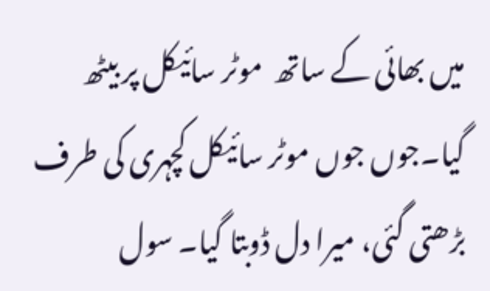میں بھائی کے ساتھ  موٹر سائیکل پر بیٹھ گیا۔جوں جوں موٹر سائیکل کچہری کی طرف بڑھتی گئی، میرا دل ڈوبتا گیا۔ سول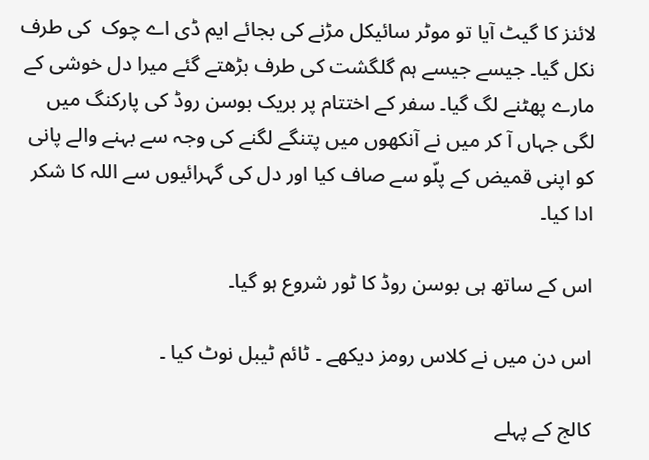لائنز کا گیٹ آیا تو موٹر سائیکل مڑنے کی بجائے ایم ڈی اے چوک  کی طرف نکل گیا۔ جیسے جیسے ہم گلگشت کی طرف بڑھتے گئے میرا دل خوشی کے مارے پھٹنے لگ گیا۔ سفر کے اختتام پر بریک بوسن روڈ کی پارکنگ میں لگی جہاں آ کر میں نے آنکھوں میں پتنگے لگنے کی وجہ سے بہنے والے پانی کو اپنی قمیض کے پلّو سے صاف کیا اور دل کی گہرائیوں سے اللہ کا شکر ادا کیا۔

اس کے ساتھ ہی بوسن روڈ کا ٹور شروع ہو گیا۔

اس دن میں نے کلاس رومز دیکھے ۔ ٹائم ٹیبل نوٹ کیا ۔

کالج کے پہلے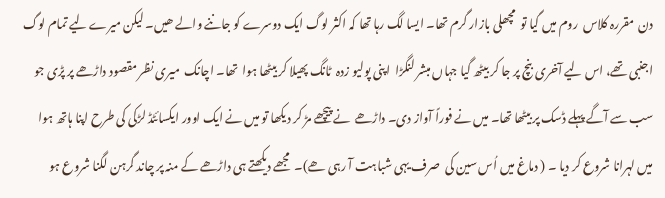دن  مقررہ کلاس  روم میں گیا تو  مچھلی بازار گرم تھا۔ ایسا لگ رہا تھا کہ اکثر لوگ ایک دوسرے کو جاننے والے ھیں۔ لیکن میرے لیے تمام لوگ اجنبی تھے، اس لیے آخری بنچ پر جا کر بیٹھ گیا جہاں مبشر لنگڑا  اپنی پولیو زدہ  ٹانگ پھیلا کر بیٹھا ہوا  تھا۔ اچانک  میری نظر مقصود داڑھے پر پڑی جو سب سے آگے پہلے ڈسک پر بیٹھا تھا۔ میں نے فوراً آواز دی۔ داڑھے  نے پیچھے مڑ کر دیکھا تو میں نے ایک اوور ایکسائٹڈ لڑکی کی طرح اپنا ہاتھ ہوا میں لہرانا شروع کر دیا ۔ ( دماغ میں اُس سین کی  صرف یہی شباہت آ رہی ھے)۔  مجھے دیکھتے ہی داڑھے کے منہ پر چاند گرہن لگنا شروع ہو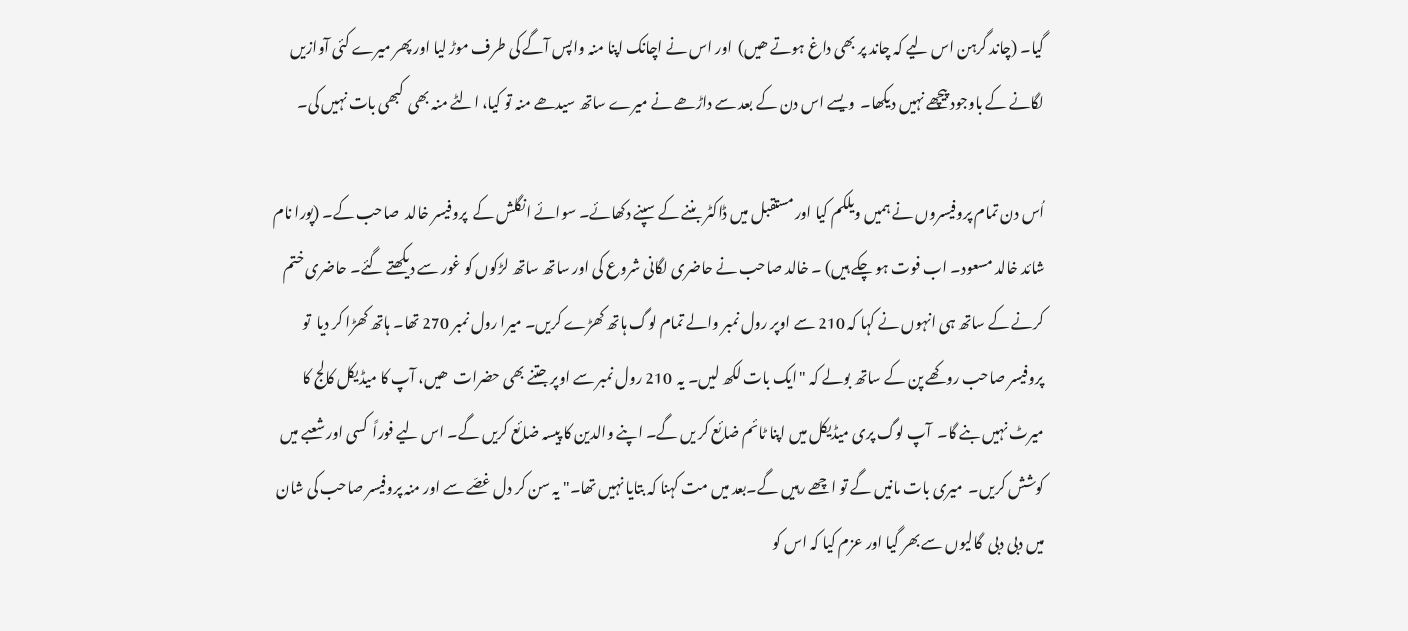گیا۔ (چاند گرہن اس لیے کہ چاند پر بھی داغ ہوتے ھیں)  اور اس نے اچانک اپنا منہ واپس آگے کی طرف موڑ لیا اور پھر میرے کئی آوازیں لگانے کے باوجود پیچھے نہیں دیکھا۔  ویسے اس دن کے بعد سے داڑھے نے میرے ساتھ سیدھے منہ تو کیا، الٹے منہ بھی  کبھی بات نہیں کی۔

اُس دن تمام پروفیسروں نے ہمیں ویلکم کیا اور مستقبل میں ڈاکٹر بننے کے سپنے دکھائے۔ سوائے انگلش کے  پروفیسر خالد  صاحب کے۔ (پورا نام شائد خالد مسعود۔ اب فوت ہو چکے ہیں) ۔ خالد صاحب نے حاضری لگانی شروع کی اور ساتھ ساتھ لڑکوں کو غور سے دیکھتے گئے۔ حاضری ختم کرنے کے ساتھ ہی انہوں نے کہا کہ 210 سے اوپر رول نمبر والے تمام لوگ ہاتھ کھڑے کریں۔ میرا رول نمبر 270 تھا۔ ہاتھ کھڑا کر دیا  تو پروفیسر صاحب روکھے پن کے ساتھ بولے کہ "ایک بات لکھ لیں۔ یہ  210 رول نمبر سے اوپر جتنے بھی حضرات  ھیں، آپ کا میڈیکل کالج کا میرٹ نہیں بنے گا۔  آپ لوگ پری میڈیکل میں اپنا ٹائم ضائع کر یں گے۔ اپنے والدین کا پیسہ ضائع کریں گے۔ اس لیے فوراً  کسی اور شعبے میں کوشش کریں۔  میری بات مانیں گے تو اچھے رہیں گے۔بعد میں مت کہنا کہ بتایا نہیں تھا۔" یہ سن کر دل غصّے سے اور منہ پروفیسر صاحب کی شان میں دبی دبی  گالیوں سے بھر گیا اور عزم کیا کہ اس کو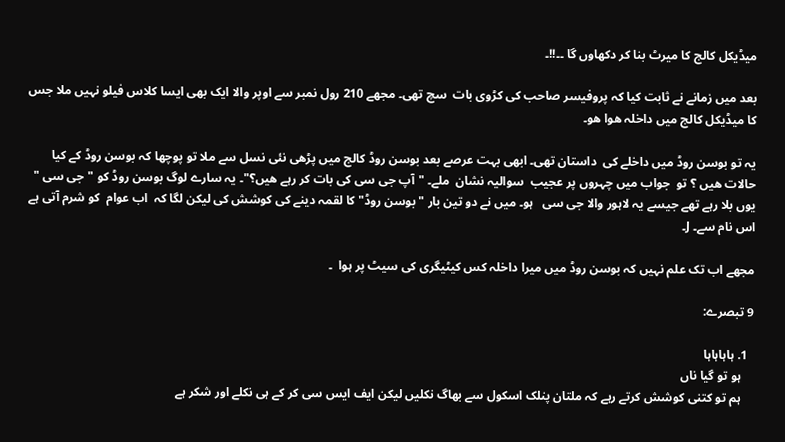میڈیکل کالج کا میرٹ بنا کر دکھاوں گا ۔۔!!۔

بعد میں زمانے نے ثابت کیا کہ پروفیسر صاحب کی کڑوی بات  سچ تھی۔ مجھے 210 رول نمبر سے اوپر والا ایک بھی ایسا کلاس فیلو نہیں ملا جس کا میڈیکل کالج میں داخلہ ھوا ھو۔

یہ تو بوسن روڈ میں داخلے کی  داستان تھی۔ ابھی بہت عرصے بعد بوسن روڈ کالج میں پڑھی نئی نسل سے ملا تو پوچھا کہ بوسن روڈ کے کیا حالات ھیں ؟ تو  جواب میں چہروں پر عجیب  سوالیہ نشان  ملے۔ "آپ جی سی کی بات کر رہے ھیں؟"۔ یہ سارے لوگ بوسن روڈ کو "جی سی " یوں بلا رہے تھے جیسے یہ لاہور والا جی سی   ہو۔ میں نے دو تین بار "بوسن روڈ" کا لقمہ دینے کی کوشش کی لیکن لگا کہ  اب عوام  کو شرم آتی ہے اس نام سے۔ J۔

مجھے اب تک علم نہیں کہ بوسن روڈ میں میرا داخلہ کس کیٹیگری کی سیٹ پر ہوا  ۔

9 تبصرے:

  1. ہاہاہاہا
    ہو تو گیا ناں
    ہم تو کتنی کوشش کرتے رہے کہ ملتان پنلک اسکول سے بھاگ نکلیں لیکن ایف ایس سی کر کے ہی نکلے اور شکر ہے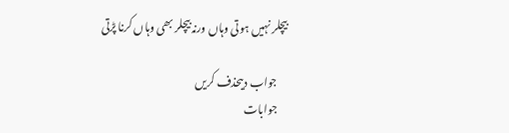بیچلر نہیں ہوتی وہاں ورنہ بیچلر بھی وہاں کرنا پڑتی

    جواب دیںحذف کریں
    جوابات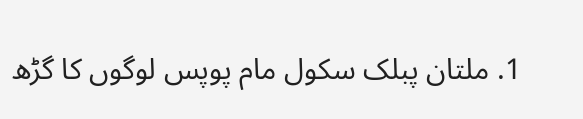1. ملتان پبلک سکول مام پوپس لوگوں کا گڑھ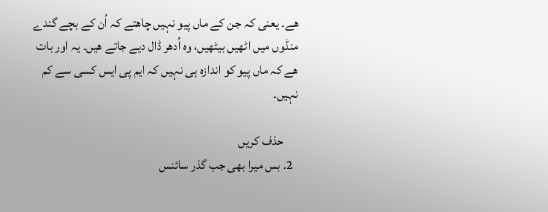ھے۔ یعنی کہ جن کے ماں پیو نہیں چاھتے کہ اُن کے بچے گندے منڈوں میں اٹھیں بیٹھیں، وہ اُدھر ڈال دیے جاتے ھیں۔ یہ اور بات ھے کہ ماں پیو کو اندازہ ہی نہیں کہ ایم پی ایس کسی سے کم نہیں۔

      حذف کریں
  2. بس میرا بھی جب گذر سائنس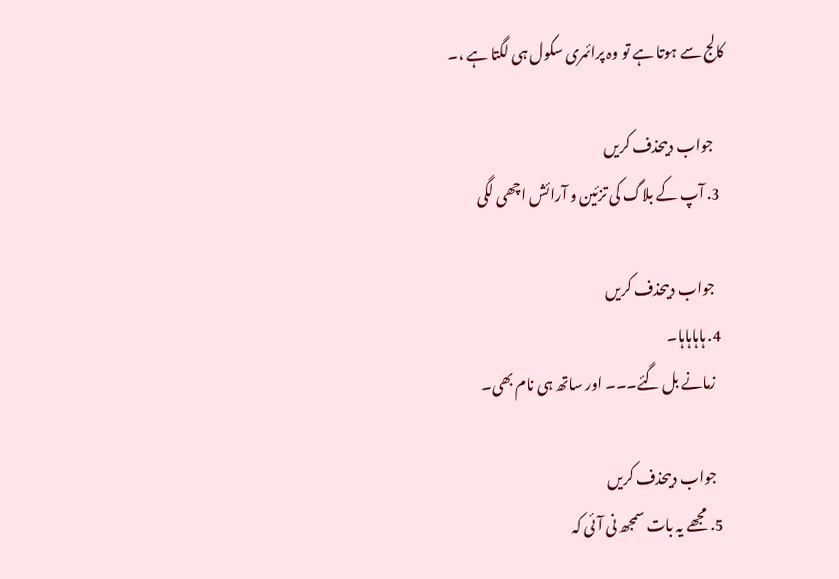کالج سے ہوتا ہے تو وہ پرائمری سکول ہی لگتا ہے ،۔

    جواب دیںحذف کریں
  3. آپ کے بلاگ کی تزئین و آرائش اچھی لگی

    جواب دیںحذف کریں
  4. ہاہاہاہا۔
    زمانے بل گئے۔۔۔ اور ساتھ ہی نام بھی۔

    جواب دیںحذف کریں
  5. مجھے یہ بات سمجھ نی آئی کہ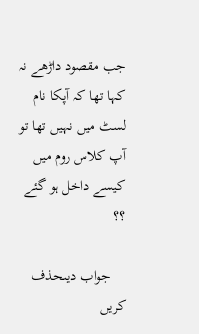جب مقصود داڑھے نہ کہا تھا کہ آپکا نام لسٹ میں نہیں تھا تو آپ کلاس روم میں کیسے داخل ہو گئے ؟؟

    جواب دیںحذف کریں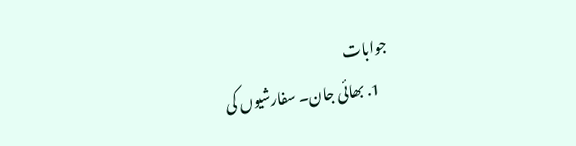جوابات
    1. بھائی جان۔ سفارشیوں کی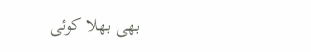بھی بھلا کوئی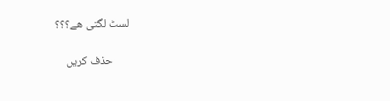لسٹ لگتی ھے؟؟؟

      حذف کریں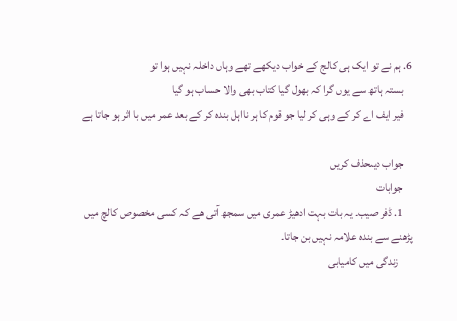6. ہم نے تو ایک ہی کالج کے خواب دیکھے تھے وہاں داخلہ نہیں ہوا تو
    بستہ ہاتھ سے یوں گرا کہ بھول گیا کتاب بھی والا حساب ہو گیا
    فیر ایف اے کر کے وہی کر لیا جو قوم کا ہر نااہل بندہ کر کے بعد عمر میں با اثر ہو جاتا ہے

    جواب دیںحذف کریں
    جوابات
    1. ڈفر صیب۔ یہ بات بہت ادھیڑ عمری میں سمجھ آتی ھے کہ کسی مخصوص کالچ میں پڑھنے سے بندہ علامہ نہیں بن جاتا۔
      زندگی میں کامیابی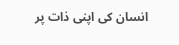انسان کی اپنی ذات پر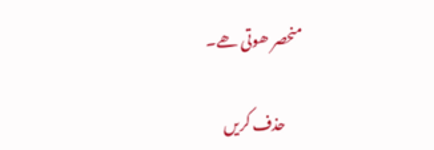منحصر ھوتی ھے۔

      حذف کریں